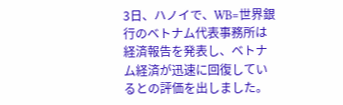3日、ハノイで、WB=世界銀行のベトナム代表事務所は経済報告を発表し、ベトナム経済が迅速に回復しているとの評価を出しました。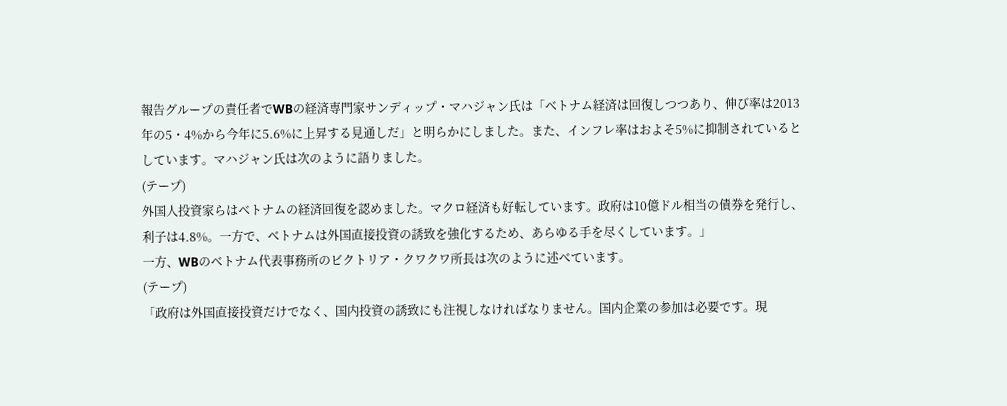報告グループの責任者でWBの経済専門家サンディップ・マハジャン氏は「ベトナム経済は回復しつつあり、伸び率は2013年の5・4%から今年に5.6%に上昇する見通しだ」と明らかにしました。また、インフレ率はおよそ5%に抑制されているとしています。マハジャン氏は次のように語りました。
(テープ)
外国人投資家らはベトナムの経済回復を認めました。マクロ経済も好転しています。政府は10億ドル相当の債券を発行し、利子は4.8%。一方で、ベトナムは外国直接投資の誘致を強化するため、あらゆる手を尽くしています。」
一方、WBのベトナム代表事務所のビクトリア・クワクワ所長は次のように述べています。
(テープ)
「政府は外国直接投資だけでなく、国内投資の誘致にも注視しなければなりません。国内企業の参加は必要です。現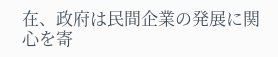在、政府は民間企業の発展に関心を寄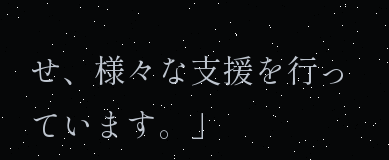せ、様々な支援を行っています。」